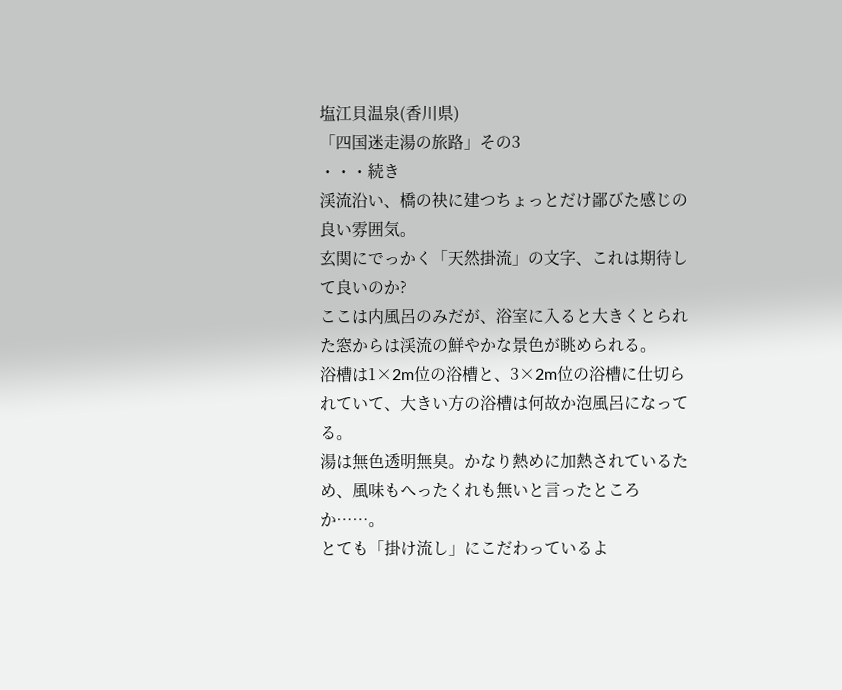塩江貝温泉(香川県)
「四国迷走湯の旅路」その3
・・・続き
渓流沿い、橋の袂に建つちょっとだけ鄙びた感じの良い雰囲気。
玄関にでっかく「天然掛流」の文字、これは期待して良いのか?
ここは内風呂のみだが、浴室に入ると大きくとられた窓からは渓流の鮮やかな景色が眺められる。
浴槽は1×2m位の浴槽と、3×2m位の浴槽に仕切られていて、大きい方の浴槽は何故か泡風呂になってる。
湯は無色透明無臭。かなり熱めに加熱されているため、風味もへったくれも無いと言ったところか……。
とても「掛け流し」にこだわっているよ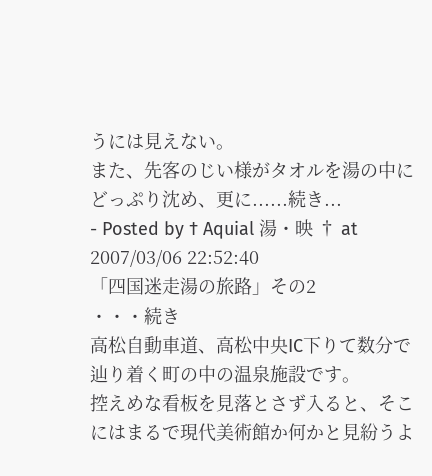うには見えない。
また、先客のじい様がタオルを湯の中にどっぷり沈め、更に......続き...
- Posted by † Aquial 湯・映 † at 2007/03/06 22:52:40
「四国迷走湯の旅路」その2
・・・続き
高松自動車道、高松中央IC下りて数分で辿り着く町の中の温泉施設です。
控えめな看板を見落とさず入ると、そこにはまるで現代美術館か何かと見紛うよ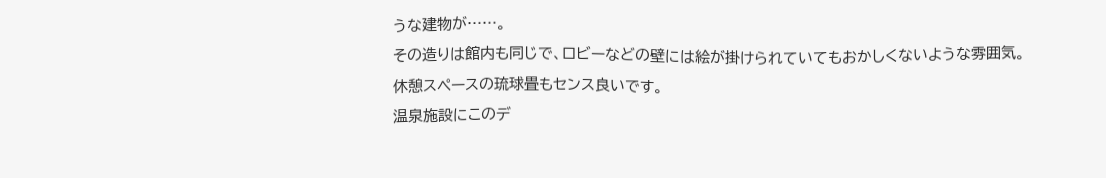うな建物が……。
その造りは館内も同じで、ロビーなどの壁には絵が掛けられていてもおかしくないような雰囲気。
休憩スペースの琉球畳もセンス良いです。
温泉施設にこのデ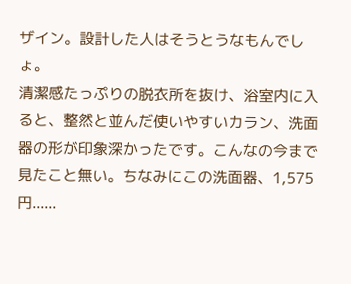ザイン。設計した人はそうとうなもんでしょ。
清潔感たっぷりの脱衣所を抜け、浴室内に入ると、整然と並んだ使いやすいカラン、洗面器の形が印象深かったです。こんなの今まで見たこと無い。ちなみにこの洗面器、1,575円......